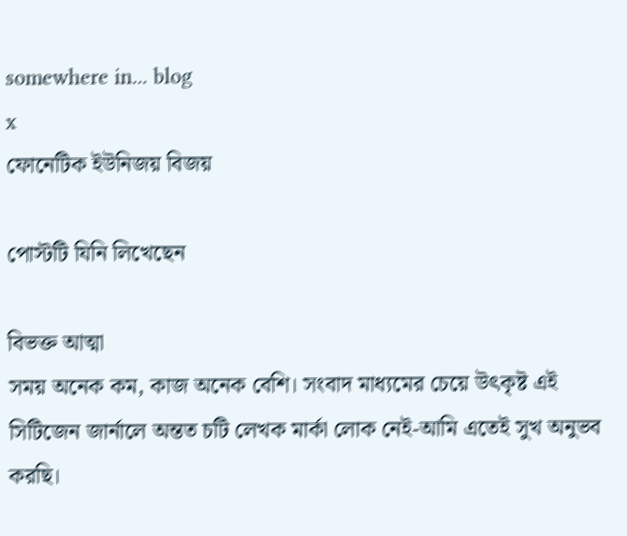somewhere in... blog
x
ফোনেটিক ইউনিজয় বিজয়

পোস্টটি যিনি লিখেছেন

বিভক্ত আত্মা
সময় অনেক কম, কাজ অনেক বেশি। সংবাদ মাধ্যমের চেয়ে উৎকৃষ্ট এই সিটিজেন জার্নালে অন্তত চটি লেখক মার্কা লোক নেই-আমি এতেই সুখ অনুভব করছি।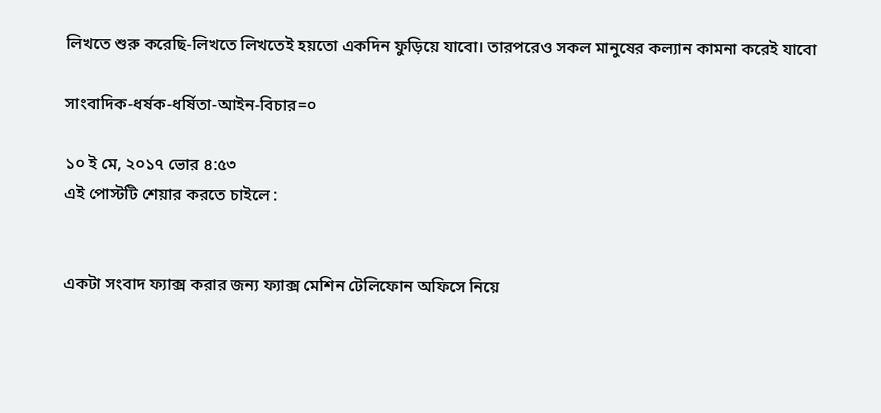লিখতে শুরু করেছি-লিখতে লিখতেই হয়তো একদিন ফুড়িয়ে যাবো। তারপরেও সকল মানুষের কল্যান কামনা করেই যাবো

সাংবাদিক-ধর্ষক-ধর্ষিতা-আইন-বিচার=০

১০ ই মে, ২০১৭ ভোর ৪:৫৩
এই পোস্টটি শেয়ার করতে চাইলে :


একটা সংবাদ ফ্যাক্স করার জন্য ফ্যাক্স মেশিন টেলিফোন অফিসে নিয়ে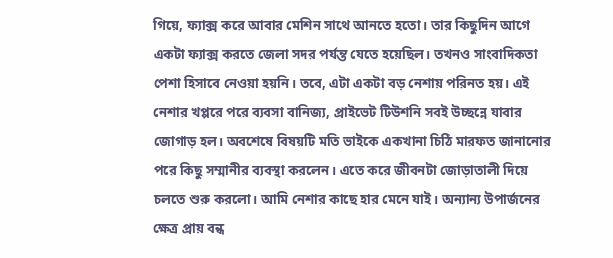গিয়ে, ফ্যাক্স করে আবার মেশিন সাথে আনতে হতো। তার কিছুদিন আগে একটা ফ্যাক্স করতে জেলা সদর পর্যন্ত যেতে হয়েছিল। তখনও সাংবাদিকতা পেশা হিসাবে নেওয়া হয়নি। তবে, এটা একটা বড় নেশায় পরিনত হয়। এই নেশার খপ্পরে পরে ব্যবসা বানিজ্য, প্রাইভেট টিউশনি সবই উচ্ছন্নে যাবার জোগাড় হল। অবশেষে বিষয়টি মতি ভাইকে একখানা চিঠি মারফত জানানোর পরে কিছু সম্মানীর ব্যবস্থা করলেন। এতে করে জীবনটা জোড়াতালী দিয়ে চলতে শুরু করলো। আমি নেশার কাছে হার মেনে যাই। অন্যান্য উপার্জনের ক্ষেত্র প্রায় বন্ধ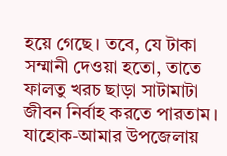হয়ে গেছে। তবে, যে টাকা সম্মানী দেওয়া হতো, তাতে ফালতু খরচ ছাড়া সাটামাটা জীবন নির্বাহ করতে পারতাম।
যাহোক-আমার উপজেলায়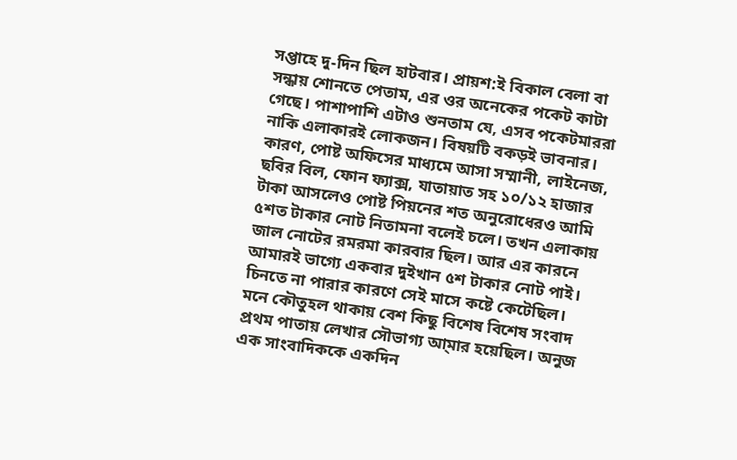সপ্তাহে দু-দিন ছিল হাটবার। প্রায়শ:ই বিকাল বেলা বা সন্ধায় শোনতে পেতাম, এর ওর অনেকের পকেট কাটা গেছে। পাশাপাশি এটাও শুনতাম যে, এসব পকেটমাররা নাকি এলাকারই লোকজন। বিষয়টি বকড়ই ভাবনার। কারণ, পোষ্ট অফিসের মাধ্যমে আসা সম্মানী, লাইনেজ, ছবির বিল, ফোন ফ্যাক্স, যাতায়াত সহ ১০/১২ হাজার টাকা আসলেও পোষ্ট পিয়নের শত অনুরোধেরও আমি ৫শত টাকার নোট নিতামনা বলেই চলে। তখন এলাকায় জাল নোটের রমরমা কারবার ছিল। আর এর কারনে আমারই ভাগ্যে একবার দুইখান ৫শ টাকার নোট পাই। চিনতে না পারার কারণে সেই মাসে কষ্টে কেটেছিল।
মনে কৌতুহল থাকায় বেশ কিছু বিশেষ বিশেষ সংবাদ প্রথম পাতায় লেখার সৌভাগ্য আ্মার হয়েছিল। অনুজ এক সাংবাদিককে একদিন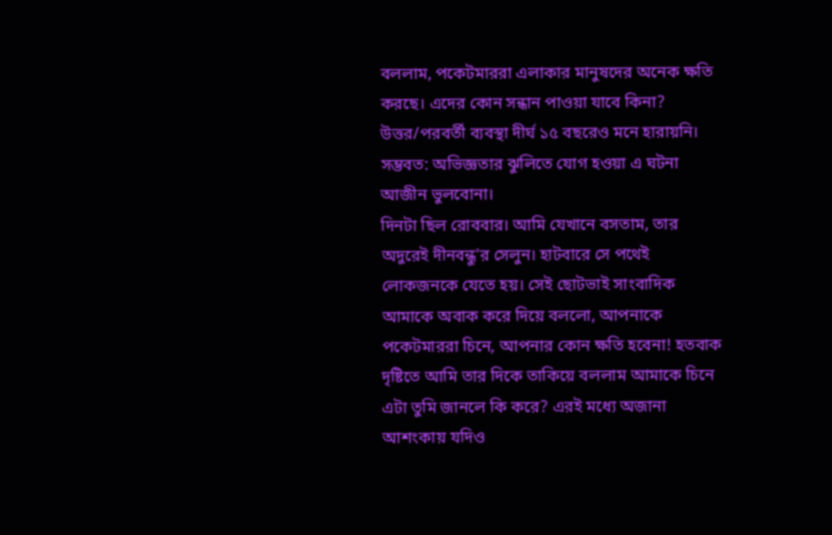বললাম, পকেটমাররা এলাকার মানুষদের অনেক ক্ষতি করছে। এদের কোন সন্ধান পাওয়া যাবে কিনা? উত্তর/পরবর্তী ব্যবস্থা দীর্ঘ ১৫ বছরেও মনে হারায়নি। সম্ভবত: অভিজ্ঞতার ঝুলিতে যোগ হওয়া এ ঘটনা আজীন ভুলবোনা।
দিনটা ছিল রোববার। আমি যেখানে বসতাম, তার অদুরেই দীনবন্ধু'র সেলুন। হাটবারে সে পথেই লোকজনকে যেতে হয়। সেই ছোটভাই সাংবাদিক আমাকে অবাক করে দিয়ে বললো, আপনাকে পকেটমাররা চিনে, আপনার কোন ক্ষতি হবেনা! হতবাক দৃষ্টিতে আমি তার দিকে তাকিয়ে বললাম আমাকে চিনে এটা তুমি জানলে কি করে? এরই মধ্যে অজানা আশংকায় যদিও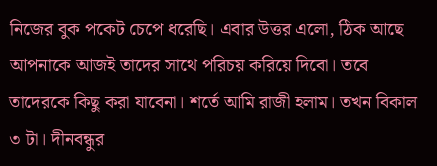নিজের বুক পকেট চেপে ধরেছি। এবার উত্তর এলো, ঠিক আছে আপনাকে আজই তাদের সাথে পরিচয় করিয়ে দিবো। তবে তাদেরকে কিছু করা যাবেনা। শর্তে আমি রাজী হলাম। তখন বিকাল ৩ টা। দীনবন্ধুর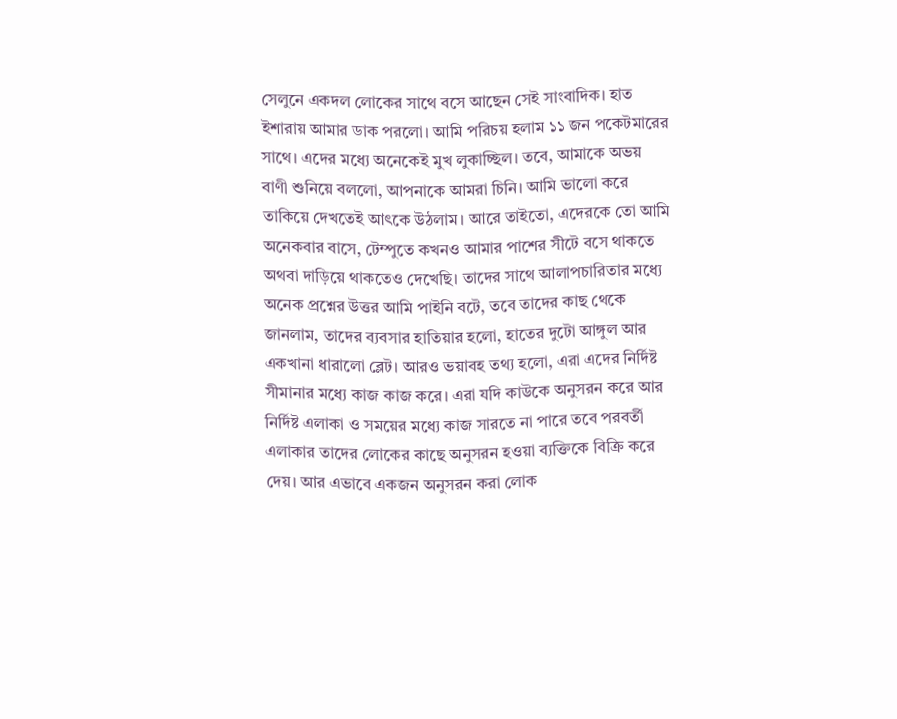সেলুনে একদল লোকের সাথে বসে আছেন সেই সাংবাদিক। হাত ইশারায় আমার ডাক পরলো। আমি পরিচয় হলাম ১১ জন পকেটমারের সাথে। এদের মধ্যে অনেকেই মুখ লুকাচ্ছিল। তবে, আমাকে অভয় বাণী শুনিয়ে বললো, আপনাকে আমরা চিনি। আমি ভালো করে তাকিয়ে দেখতেই আৎকে উঠলাম। আরে তাইতো, এদেরকে তো আমি অনেকবার বাসে, টেম্পুতে কখনও আমার পাশের সীটে বসে থাকতে অথবা দাড়িয়ে থাকতেও দেখেছি। তাদের সাথে আলাপচারিতার মধ্যে অনেক প্রশ্নের উত্তর আমি পাইনি বটে, তবে তাদের কাছ থেকে জানলাম, তাদের ব্যবসার হাতিয়ার হলো, হাতের দুটো আঙ্গুল আর একখানা ধারালো ব্লেট। আরও ভয়াবহ তথ্য হলো, এরা এদের নির্দিষ্ট সীমানার মধ্যে কাজ কাজ করে। এরা যদি কাউকে অনুসরন করে আর নির্দিষ্ট এলাকা ও সময়ের মধ্যে কাজ সারতে না পারে তবে পরবর্তী এলাকার তাদের লোকের কাছে অনুসরন হওয়া ব্যক্তিকে বিক্রি করে দেয়। আর এভাবে একজন অনুসরন করা লোক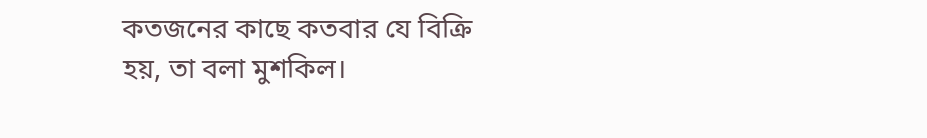কতজনের কাছে কতবার যে বিক্রি হয়, তা বলা মুশকিল।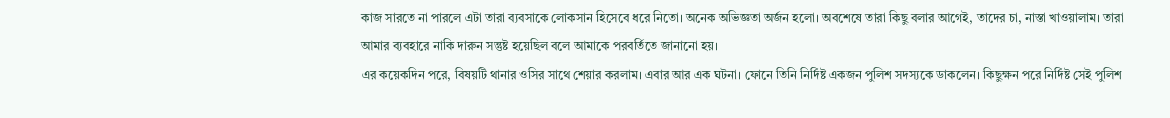কাজ সারতে না পারলে এটা তারা ব্যবসাকে লোকসান হিসেবে ধরে নিতো। অনেক অভিজ্ঞতা অর্জন হলো। অবশেষে তারা কিছু বলার আগেই, তাদের চা, নাস্তা খাওয়ালাম। তারা আমার ব্যবহারে নাকি দারুন সন্তুষ্ট হয়েছিল বলে আমাকে পরবর্তিতে জানানো হয়।
এর কয়েকদিন পরে, বিষয়টি থানার ওসির সাথে শেয়ার করলাম। এবার আর এক ঘটনা। ফোনে তিনি নির্দিষ্ট একজন পুলিশ সদস্যকে ডাকলেন। কিছুক্ষন পরে নির্দিষ্ট সেই পুলিশ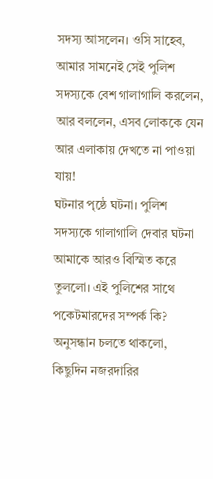সদস্য আসলেন। ওসি সাহেব, আমার সামনেই সেই পুলিশ সদস্যকে বেশ গালাগালি করলেন, আর বললেন, এসব লোককে যেন আর এলাকায় দেখতে না পাওয়া যায়!
ঘটনার পৃষ্ঠে ঘটনা। পুলিশ সদস্যকে গালাগালি দেবার ঘটনা আমাকে আরও বিস্মিত করে তুললো। এই পুলিশের সাথে পকেটমারদের সম্পর্ক কি?
অনুসন্ধান চলতে থাকলো, কিছুদিন নজরদারির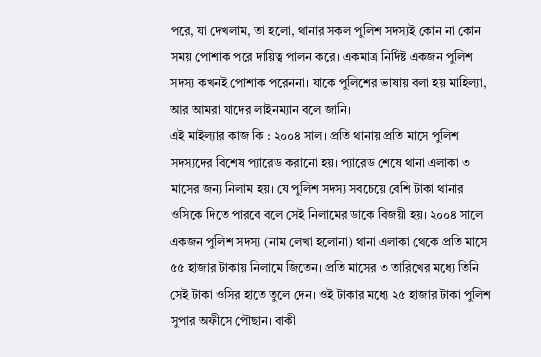পরে, যা দেখলাম, তা হলো, থানার সকল পুলিশ সদস্যই কোন না কোন সময় পোশাক পরে দায়িত্ব পালন করে। একমাত্র নির্দিষ্ট একজন পুলিশ সদস্য কখনই পোশাক পরেননা। যাকে পুলিশের ভাষায় বলা হয় মাহিল্যা, আর আমরা যাদের লাইনম্যান বলে জানি।
এই মাইল্যার কাজ কি : ২০০৪ সাল। প্রতি থানায় প্রতি মাসে পুলিশ সদস্যদের বিশেষ প্যারেড করানো হয়। প্যারেড শেষে থানা এলাকা ৩ মাসের জন্য নিলাম হয়। যে পুলিশ সদস্য সবচেয়ে বেশি টাকা থানার ওসিকে দিতে পারবে বলে সেই নিলামের ডাকে বিজয়ী হয়। ২০০৪ সালে একজন পুলিশ সদস্য (নাম লেখা হলোনা) থানা এলাকা থেকে প্রতি মাসে ৫৫ হাজার টাকায় নিলামে জিতেন। প্রতি মাসের ৩ তারিখের মধ্যে তিনি সেই টাকা ওসির হাতে তুলে দেন। ওই টাকার মধ্যে ২৫ হাজার টাকা পুলিশ সুপার অফীসে পৌছান। বাকী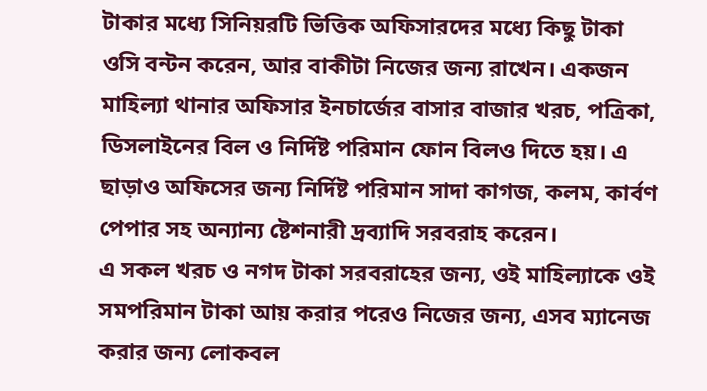টাকার মধ্যে সিনিয়রটি ভিত্তিক অফিসারদের মধ্যে কিছু টাকা ওসি বন্টন করেন, আর বাকীটা নিজের জন্য রাখেন। একজন মাহিল্যা থানার অফিসার ইনচার্জের বাসার বাজার খরচ, পত্রিকা, ডিসলাইনের বিল ও নির্দিষ্ট পরিমান ফোন বিলও দিতে হয়। এ ছাড়াও অফিসের জন্য নির্দিষ্ট পরিমান সাদা কাগজ, কলম, কার্বণ পেপার সহ অন্যান্য ষ্টেশনারী দ্রব্যাদি সরবরাহ করেন।
এ সকল খরচ ও নগদ টাকা সরবরাহের জন্য, ওই মাহিল্যাকে ওই সমপরিমান টাকা আয় করার পরেও নিজের জন্য, এসব ম্যানেজ করার জন্য লোকবল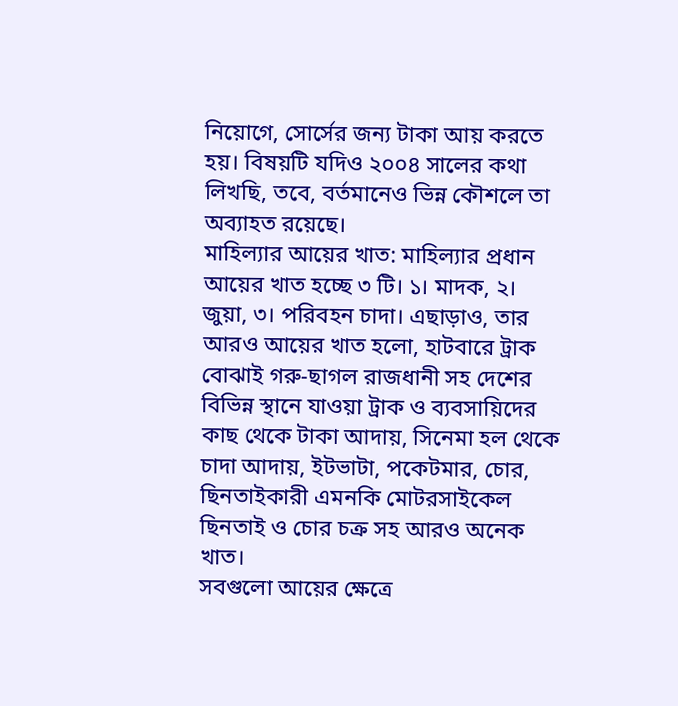নিয়োগে, সোর্সের জন্য টাকা আয় করতে হয়। বিষয়টি যদিও ২০০৪ সালের কথা লিখছি, তবে, বর্তমানেও ভিন্ন কৌশলে তা অব্যাহত রয়েছে।
মাহিল্যার আয়ের খাত: মাহিল্যার প্রধান আয়ের খাত হচ্ছে ৩ টি। ১। মাদক, ২। জুয়া, ৩। পরিবহন চাদা। এছাড়াও, তার আরও আয়ের খাত হলো, হাটবারে ট্রাক বোঝাই গরু-ছাগল রাজধানী সহ দেশের বিভিন্ন স্থানে যাওয়া ট্রাক ও ব্যবসায়িদের কাছ থেকে টাকা আদায়, সিনেমা হল থেকে চাদা আদায়, ইটভাটা, পকেটমার, চোর, ছিনতাইকারী এমনকি মোটরসাইকেল ছিনতাই ও চোর চক্র সহ আরও অনেক খাত।
সবগুলো আয়ের ক্ষেত্রে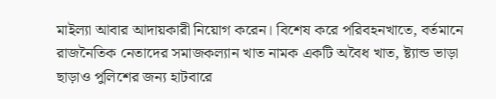মাইল্যা আবার আদায়কারী নিয়োগ করেন। বিশেষ করে পরিবহনখাতে, বর্তমানে রাজনৈতিক নেতাদের সমাজকল্যান খাত নামক একটি অবৈধ খাত, ষ্ট্যান্ড ভাড়া ছাড়াও পুলিশের জন্য হাটবারে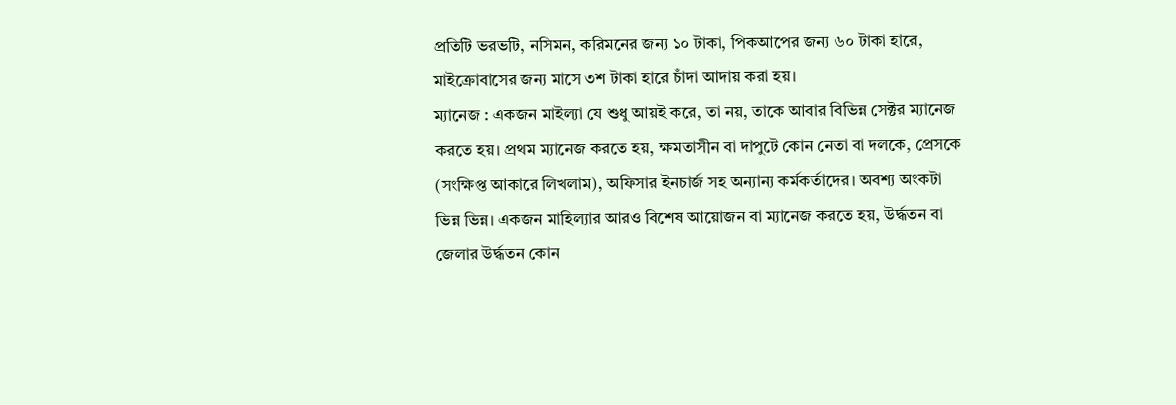প্রতিটি ভরভটি, নসিমন, করিমনের জন্য ১০ টাকা, পিকআপের জন্য ৬০ টাকা হারে, মাইক্রোবাসের জন্য মাসে ৩শ টাকা হারে চাঁদা আদায় করা হয়।
ম্যানেজ : একজন মাইল্যা যে শুধু আয়ই করে, তা নয়, তাকে আবার বিভিন্ন সেক্টর ম্যানেজ করতে হয়। প্রথম ম্যানেজ করতে হয়, ক্ষমতাসীন বা দাপুটে কোন নেতা বা দলকে, প্রেসকে (সংক্ষিপ্ত আকারে লিখলাম), অফিসার ইনচার্জ সহ অন্যান্য কর্মকর্তাদের। অবশ্য অংকটা ভিন্ন ভিন্ন। একজন মাহিল্যার আরও বিশেষ আয়োজন বা ম্যানেজ করতে হয়, উর্দ্ধতন বা জেলার উর্দ্ধতন কোন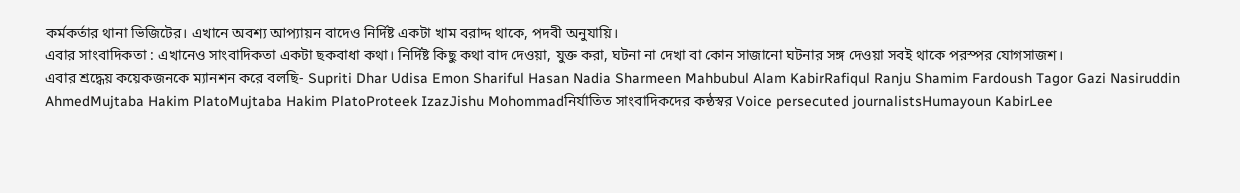কর্মকর্তার থানা ভিজিটের। এখানে অবশ্য আপ্যায়ন বাদেও নির্দিষ্ট একটা খাম বরাদ্দ থাকে, পদবী অনুযায়ি।
এবার সাংবাদিকতা : এখানেও সাংবাদিকতা একটা ছকবাধা কথা। নির্দিষ্ট কিছু কথা বাদ দেওয়া, যুক্ত করা, ঘটনা না দেখা বা কোন সাজানো ঘটনার সঙ্গ দেওয়া সবই থাকে পরস্পর যোগসাজশ।
এবার শ্রদ্ধেয় কয়েকজনকে ম্যানশন করে বলছি- Supriti Dhar Udisa Emon Shariful Hasan Nadia Sharmeen Mahbubul Alam KabirRafiqul Ranju Shamim Fardoush Tagor Gazi Nasiruddin AhmedMujtaba Hakim PlatoMujtaba Hakim PlatoProteek IzazJishu Mohommadনির্যাতিত সাংবাদিকদের কন্ঠস্বর Voice persecuted journalistsHumayoun KabirLee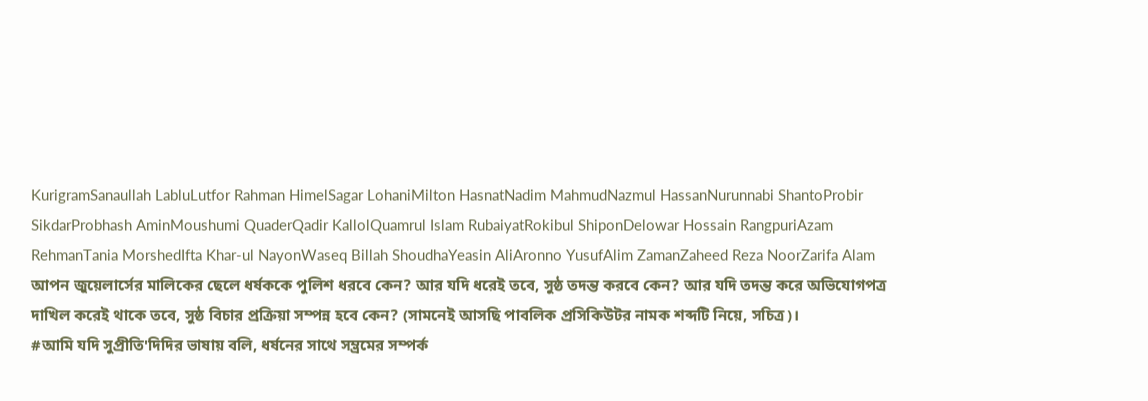KurigramSanaullah LabluLutfor Rahman HimelSagar LohaniMilton HasnatNadim MahmudNazmul HassanNurunnabi ShantoProbir SikdarProbhash AminMoushumi QuaderQadir KallolQuamrul Islam RubaiyatRokibul ShiponDelowar Hossain RangpuriAzam RehmanTania MorshedIfta Khar-ul NayonWaseq Billah ShoudhaYeasin AliAronno YusufAlim ZamanZaheed Reza NoorZarifa Alam
আপন জুয়েলার্সের মালিকের ছেলে ধর্ষককে পুলিশ ধরবে কেন? আর যদি ধরেই তবে, সুষ্ঠ তদন্ত করবে কেন? আর যদি তদন্ত করে অভিযোগপত্র দাখিল করেই থাকে তবে, সুষ্ঠ বিচার প্রক্রিয়া সম্পন্ন হবে কেন? (সামনেই আসছি পাবলিক প্রসিকিউটর নামক শব্দটি নিয়ে, সচিত্র)।
#আমি যদি সুপ্রীতি'দিদির ভাষায় বলি, ধর্ষনের সাথে সম্ভ্রমের সম্পর্ক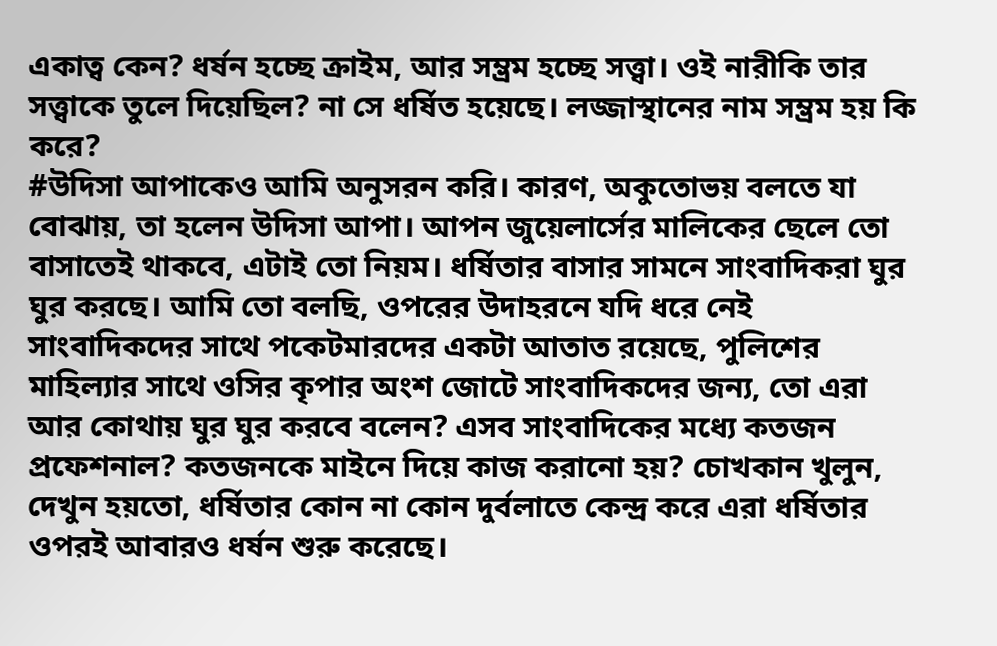একাত্ব কেন? ধর্ষন হচ্ছে ক্রাইম, আর সম্ভ্রম হচ্ছে সত্ত্বা। ওই নারীকি তার সত্ত্বাকে তুলে দিয়েছিল? না সে ধর্ষিত হয়েছে। লজ্জাস্থানের নাম সম্ভ্রম হয় কি করে?
#উদিসা আপাকেও আমি অনুসরন করি। কারণ, অকুতোভয় বলতে যা বোঝায়, তা হলেন উদিসা আপা। আপন জুয়েলার্সের মালিকের ছেলে তো বাসাতেই থাকবে, এটাই তো নিয়ম। ধর্ষিতার বাসার সামনে সাংবাদিকরা ঘুর ঘুর করছে। আমি তো বলছি, ওপরের উদাহরনে যদি ধরে নেই সাংবাদিকদের সাথে পকেটমারদের একটা আতাত রয়েছে, পুলিশের মাহিল্যার সাথে ওসির কৃপার অংশ জোটে সাংবাদিকদের জন্য, তো এরা আর কোথায় ঘুর ঘুর করবে বলেন? এসব সাংবাদিকের মধ্যে কতজন প্রফেশনাল? কতজনকে মাইনে দিয়ে কাজ করানো হয়? চোখকান খুলুন, দেখুন হয়তো, ধর্ষিতার কোন না কোন দুর্বলাতে কেন্দ্র করে এরা ধর্ষিতার ওপরই আবারও ধর্ষন শুরু করেছে।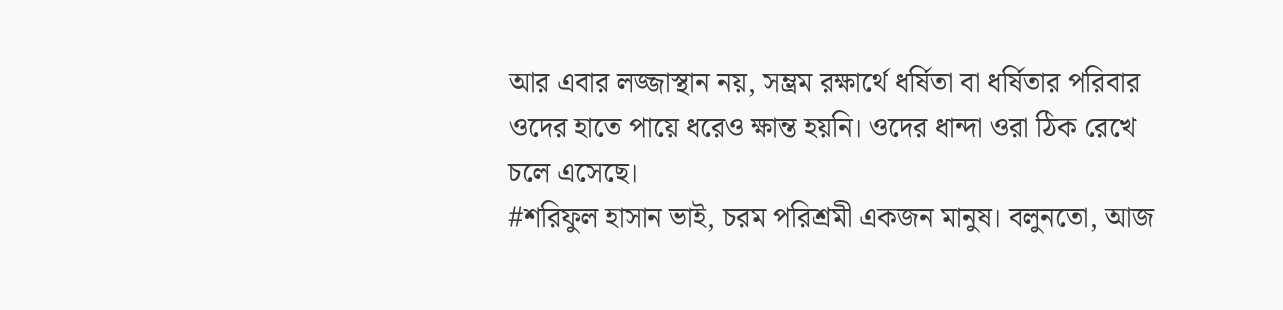আর এবার লজ্জাস্থান নয়, সম্ভ্রম রক্ষার্থে ধর্ষিতা বা ধর্ষিতার পরিবার ওদের হাতে পায়ে ধরেও ক্ষান্ত হয়নি। ওদের ধান্দা ওরা ঠিক রেখে চলে এসেছে।
#শরিফুল হাসান ভাই, চরম পরিশ্রমী একজন মানুষ। বলুনতো, আজ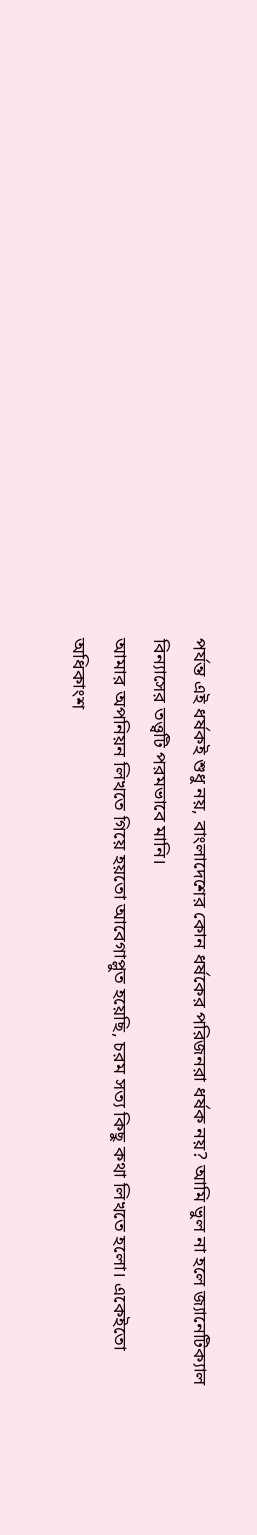পর্যন্ত এই ধর্ষকই শুধু নয়, বাংলাদেশের কোন ধর্ষকের পরিজনরা ধর্ষক নয়? আমি ভুল না হলে জ্যানেটিক্যাল বিন্যাসের তত্ত্বটি পরমভাবে মানি।
আমার অপনিয়ন লিখতে গিয়ে হয়তো আবেগাপ্লুত হয়েছি, চরম সত্য কিছু কথা লিখতে হলো। একেইতো অধিকাংশ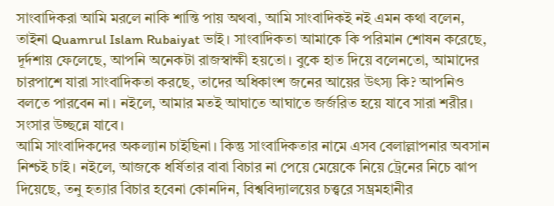সাংবাদিকরা আমি মরলে নাকি শান্তি পায় অথবা, আমি সাংবাদিকই নই এমন কথা বলেন, তাইনা Quamrul Islam Rubaiyat ভাই। সাংবাদিকতা আমাকে কি পরিমান শোষন করেছে, দূর্দশায় ফেলেছে, আপনি অনেকটা রাজস্বাক্ষী হয়তো। বুকে হাত দিয়ে বলেনতো, আমাদের চারপাশে যারা সাংবাদিকতা করছে, তাদের অধিকাংশ জনের আয়ের উৎস্য কি? আপনিও বলতে পারবেন না। নইলে, আমার মতই আঘাতে আঘাতে জর্জরিত হয়ে যাবে সারা শরীর। সংসার উচ্ছন্নে যাবে।
আমি সাংবাদিকদের অকল্যান চাইছিনা। কিন্তু সাংবাদিকতার নামে এসব বেলাল্লাপনার অবসান নিশ্চই চাই। নইলে, আজকে ধর্ষিতার বাবা বিচার না পেয়ে মেয়েকে নিয়ে ট্রেনের নিচে ঝাপ দিয়েছে, তনু হত্যার বিচার হবেনা কোনদিন, বিশ্ববিদ্যালয়ের চত্ত্বরে সম্ভ্রমহানীর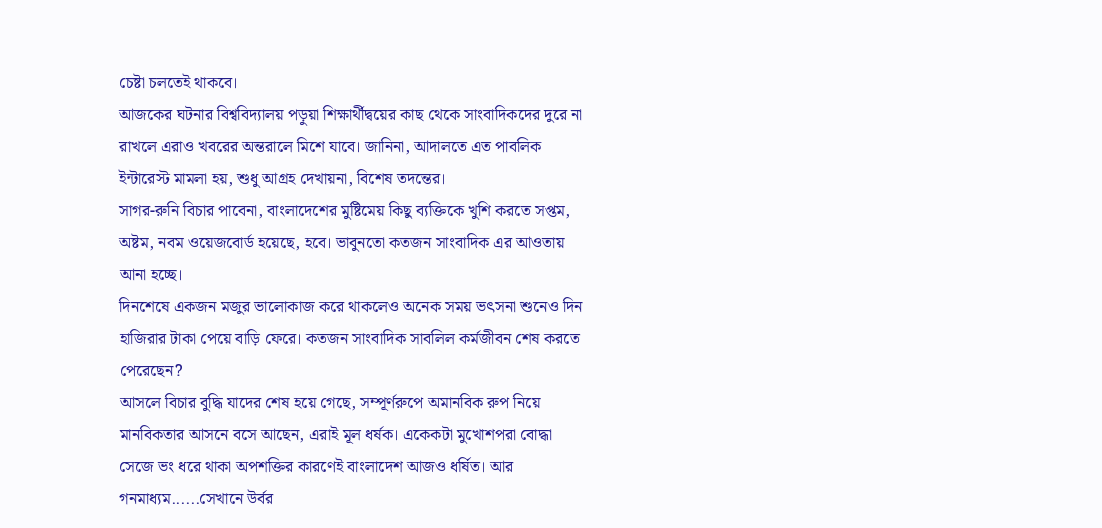চেষ্টা চলতেই থাকবে।
আজকের ঘটনার বিশ্ববিদ্যালয় পড়ুয়া শিক্ষার্থীদ্বয়ের কাছ থেকে সাংবাদিকদের দুরে না রাখলে এরাও খবরের অন্তরালে মিশে যাবে। জানিনা, আদালতে এত পাবলিক ইন্টারেস্ট মামলা হয়, শুধু আগ্রহ দেখায়না, বিশেষ তদন্তের।
সাগর-রুনি বিচার পাবেনা, বাংলাদেশের মুষ্টিমেয় কিছু ব্যক্তিকে খুশি করতে সপ্তম, অষ্টম, নবম ওয়েজবোর্ড হয়েছে, হবে। ভাবুনতো কতজন সাংবাদিক এর আওতায় আনা হচ্ছে।
দিনশেষে একজন মজুর ভালোকাজ করে থাকলেও অনেক সময় ভৎসনা শুনেও দিন হাজিরার টাকা পেয়ে বাড়ি ফেরে। কতজন সাংবাদিক সাবলিল কর্মজীবন শেষ করতে পেরেছেন?
আসলে বিচার বুদ্ধি যাদের শেষ হয়ে গেছে, সম্পূর্ণরুপে অমানবিক রুপ নিয়ে মানবিকতার আসনে বসে আছেন, এরাই মূল ধর্ষক। একেকটা মুখোশপরা বোদ্ধা সেজে ভং ধরে থাকা অপশক্তির কারণেই বাংলাদেশ আজও ধর্ষিত। আর গনমাধ্যম......সেখানে উর্বর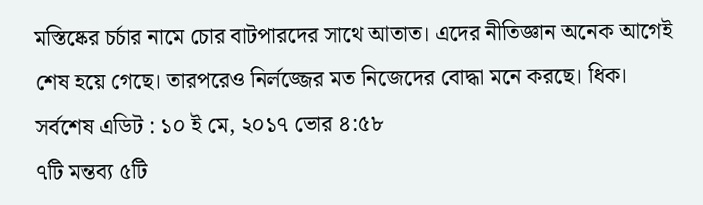মস্তিষ্কের চর্চার নামে চোর বাটপারদের সাথে আতাত। এদের নীতিজ্ঞান অনেক আগেই শেষ হয়ে গেছে। তারপরেও নির্লজ্জের মত নিজেদের বোদ্ধা মনে করছে। ধিক।
সর্বশেষ এডিট : ১০ ই মে, ২০১৭ ভোর ৪:৫৮
৭টি মন্তব্য ৫টি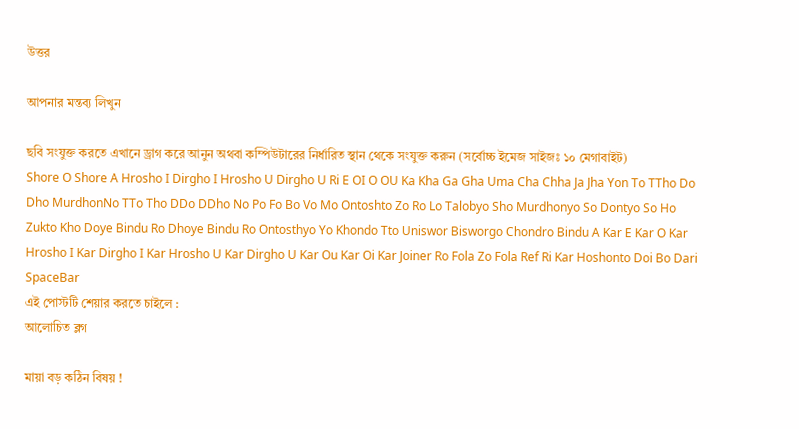উত্তর

আপনার মন্তব্য লিখুন

ছবি সংযুক্ত করতে এখানে ড্রাগ করে আনুন অথবা কম্পিউটারের নির্ধারিত স্থান থেকে সংযুক্ত করুন (সর্বোচ্চ ইমেজ সাইজঃ ১০ মেগাবাইট)
Shore O Shore A Hrosho I Dirgho I Hrosho U Dirgho U Ri E OI O OU Ka Kha Ga Gha Uma Cha Chha Ja Jha Yon To TTho Do Dho MurdhonNo TTo Tho DDo DDho No Po Fo Bo Vo Mo Ontoshto Zo Ro Lo Talobyo Sho Murdhonyo So Dontyo So Ho Zukto Kho Doye Bindu Ro Dhoye Bindu Ro Ontosthyo Yo Khondo Tto Uniswor Bisworgo Chondro Bindu A Kar E Kar O Kar Hrosho I Kar Dirgho I Kar Hrosho U Kar Dirgho U Kar Ou Kar Oi Kar Joiner Ro Fola Zo Fola Ref Ri Kar Hoshonto Doi Bo Dari SpaceBar
এই পোস্টটি শেয়ার করতে চাইলে :
আলোচিত ব্লগ

মায়া বড় কঠিন বিষয় !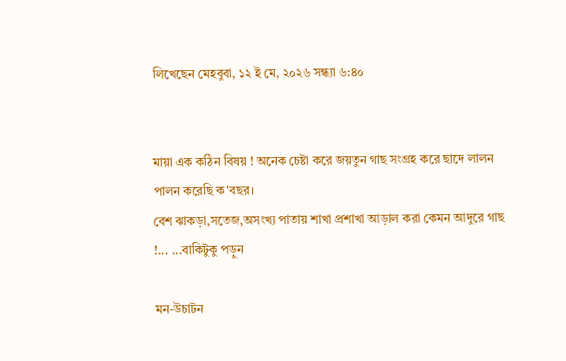লিখেছেন মেহবুবা, ১২ ই মে, ২০২৬ সন্ধ্যা ৬:৪০


মায়া এক কঠিন বিষয় ! অনেক চেষ্টা করে জয়তুন গাছ সংগ্রহ করে ছাদে লালন পালন করেছি ক'বছর।
বেশ ঝাকড়া,সতেজ,অসংখ্য পাতায় শাখা প্রশাখা আড়াল করা কেমন আদুরে গাছ !... ...বাকিটুকু পড়ুন

মন-উচাটন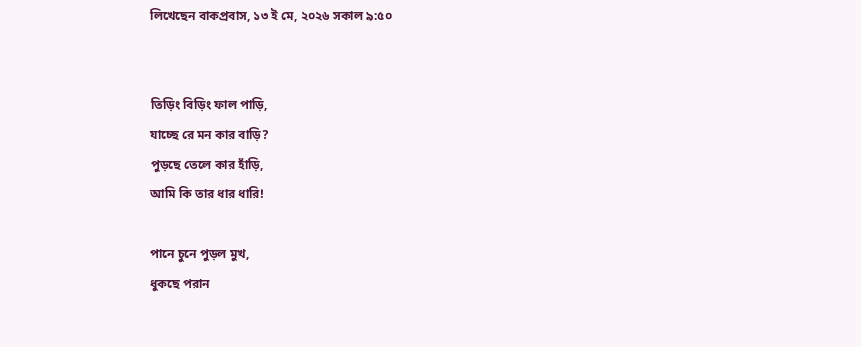লিখেছেন বাকপ্রবাস, ১৩ ই মে, ২০২৬ সকাল ৯:৫০


তিড়িং বিড়িং ফাল পাড়ি,
যাচ্ছে রে মন কার বাড়ি?
পুড়ছে তেলে কার হাঁড়ি,
আমি কি তার ধার ধারি!

পানে চুনে পুড়ল মুখ,
ধুকছে পরান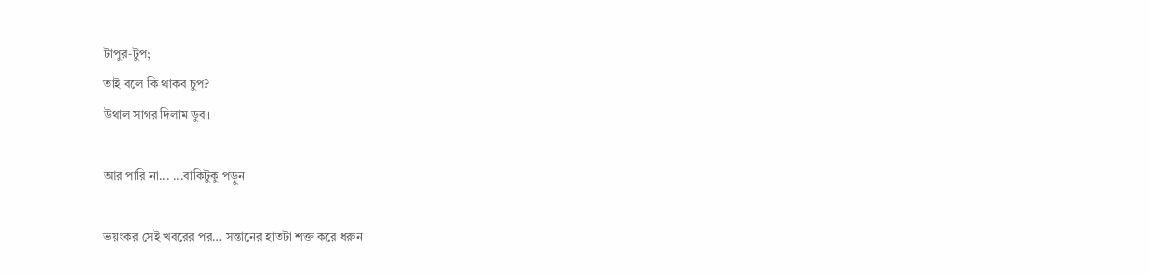টাপুর-টুপ;
তাই বলে কি থাকব চুপ?
উথাল সাগর দিলাম ডুব।

আর পারি না... ...বাকিটুকু পড়ুন

ভয়ংকর সেই খবরের পর… সন্তানের হাতটা শক্ত করে ধরুন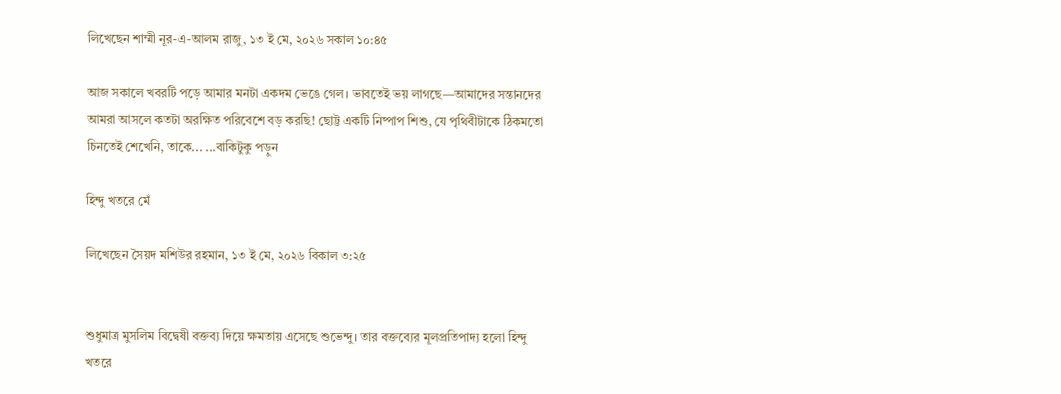লিখেছেন শাম্মী নূর-এ-আলম রাজু, ১৩ ই মে, ২০২৬ সকাল ১০:৪৫

আজ সকালে খবরটি পড়ে আমার মনটা একদম ভেঙে গেল। ভাবতেই ভয় লাগছে—আমাদের সন্তানদের আমরা আসলে কতটা অরক্ষিত পরিবেশে বড় করছি! ছোট্ট একটি নিষ্পাপ শিশু, যে পৃথিবীটাকে ঠিকমতো চিনতেই শেখেনি, তাকে... ...বাকিটুকু পড়ুন

হিন্দু খতরে মেঁ

লিখেছেন সৈয়দ মশিউর রহমান, ১৩ ই মে, ২০২৬ বিকাল ৩:২৫


শুধুমাত্র মুসলিম বিদ্বেষী বক্তব্য দিয়ে ক্ষমতায় এসেছে শুভেন্দু। তার বক্তব্যের মূলপ্রতিপাদ্য হলো হিন্দু খতরে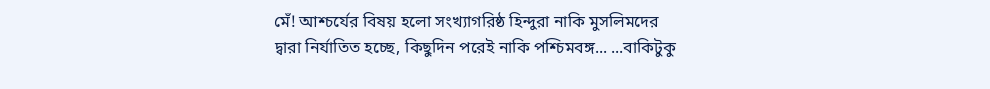মেঁ! আশ্চর্যের বিষয় হলো সংখ্যাগরিষ্ঠ হিন্দুরা নাকি মুসলিমদের দ্বারা নির্যাতিত হচ্ছে, কিছুদিন পরেই নাকি পশ্চিমবঙ্গ... ...বাকিটুকু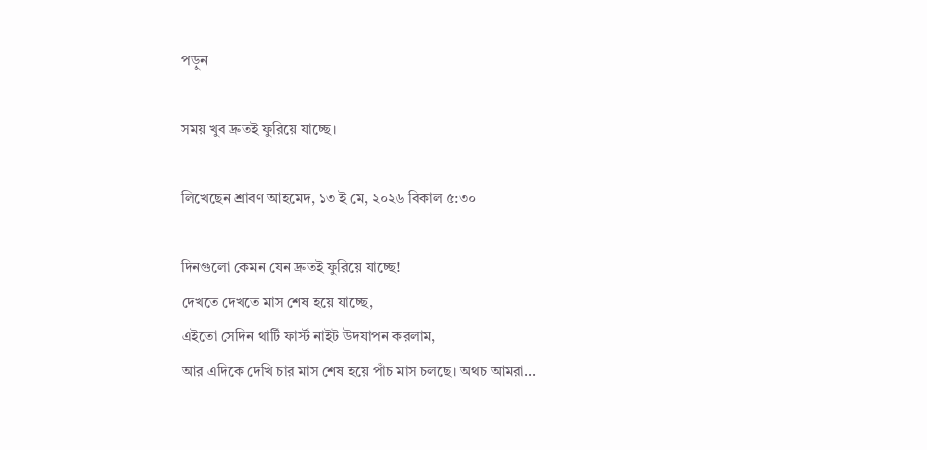পড়ুন

সময় খুব দ্রুতই ফুরিয়ে যাচ্ছে।

লিখেছেন শ্রাবণ আহমেদ, ১৩ ই মে, ২০২৬ বিকাল ৫:৩০

দিনগুলো কেমন যেন দ্রুতই ফুরিয়ে যাচ্ছে!
দেখতে দেখতে মাস শেষ হয়ে যাচ্ছে,
এইতো সেদিন থার্টি ফার্স্ট নাইট উদযাপন করলাম,
আর এদিকে দেখি চার মাস শেষ হয়ে পাঁচ মাস চলছে। অথচ আমরা...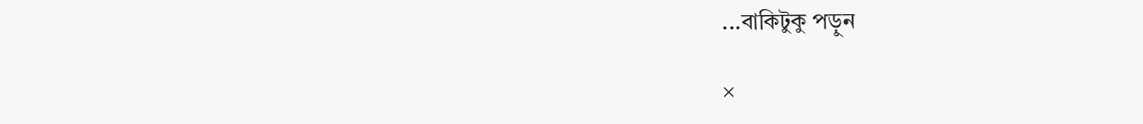...বাকিটুকু পড়ুন

×